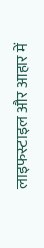लाइफस्टाइल और आहार में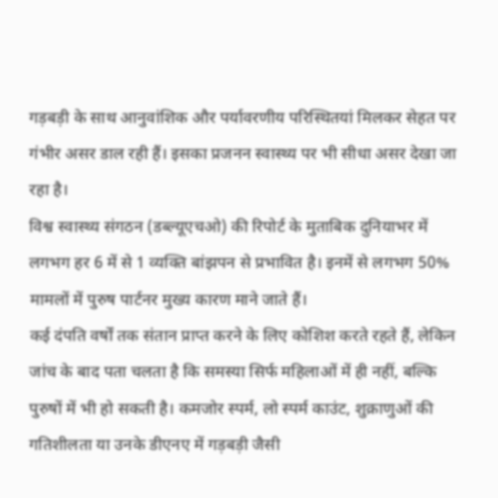गड़बड़ी के साथ आनुवांशिक और पर्यावरणीय परिस्थितयां मिलकर सेहत पर गंभीर असर डाल रही हैं। इसका प्रजनन स्वास्थ्य पर भी सीधा असर देखा जा रहा है।
विश्व स्वास्थ्य संगठन (डब्ल्यूएचओ) की रिपोर्ट के मुताबिक दुनियाभर में लगभग हर 6 में से 1 व्यक्ति बांझपन से प्रभावित है। इनमें से लगभग 50% मामलों में पुरुष पार्टनर मुख्य कारण माने जाते हैं।
कई दंपति वर्षों तक संतान प्राप्त करने के लिए कोशिश करते रहते हैं, लेकिन जांच के बाद पता चलता है कि समस्या सिर्फ महिलाओं में ही नहीं, बल्कि पुरुषों में भी हो सकती है। कमजोर स्पर्म, लो स्पर्म काउंट, शुक्राणुओं की गतिशीलता या उनके डीएनए में गड़बड़ी जैसी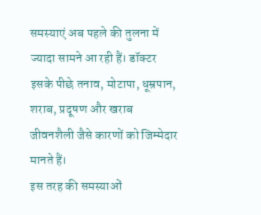समस्याएं अब पहले की तुलना में ज्यादा सामने आ रही हैं। डॉक्टर इसके पीछे तनाव, मोटापा, धूम्रपान, शराब, प्रदूषण और खराब जीवनशैली जैसे कारणों को जिम्मेदार मानते हैं।
इस तरह की समस्याओं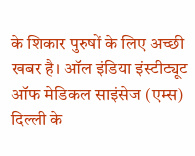के शिकार पुरुषों के लिए अच्छी खबर है। ऑल इंडिया इंस्टीट्यूट ऑफ मेडिकल साइंसेज (एम्स) दिल्ली के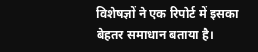विशेषज्ञों ने एक रिपोर्ट में इसका बेहतर समाधान बताया है।